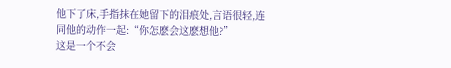他下了床,手指抹在她留下的泪痕处,言语很轻,连同他的动作一起:“你怎麽会这麽想他?”
这是一个不会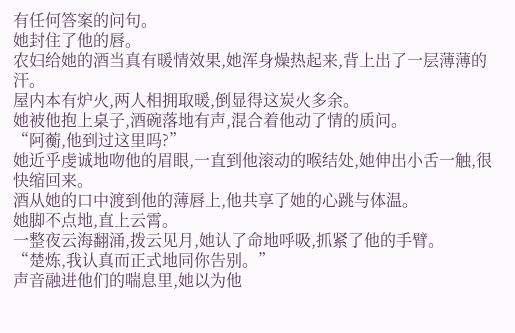有任何答案的问句。
她封住了他的唇。
农妇给她的酒当真有暖情效果,她浑身燥热起来,背上出了一层薄薄的汗。
屋内本有炉火,两人相拥取暖,倒显得这炭火多余。
她被他抱上桌子,酒碗落地有声,混合着他动了情的质问。
“阿蘅,他到过这里吗?”
她近乎虔诚地吻他的眉眼,一直到他滚动的喉结处,她伸出小舌一触,很快缩回来。
酒从她的口中渡到他的薄唇上,他共享了她的心跳与体温。
她脚不点地,直上云霄。
一整夜云海翻涌,拨云见月,她认了命地呼吸,抓紧了他的手臂。
“楚炼,我认真而正式地同你告别。”
声音融进他们的喘息里,她以为他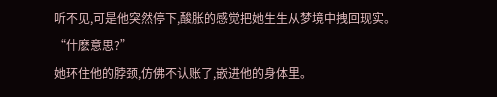听不见,可是他突然停下,酸胀的感觉把她生生从梦境中拽回现实。
“什麽意思?”
她环住他的脖颈,仿佛不认账了,嵌进他的身体里。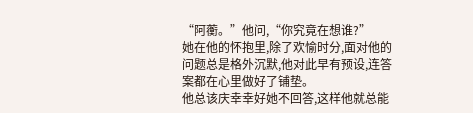“阿蘅。”他问,“你究竟在想谁?”
她在他的怀抱里,除了欢愉时分,面对他的问题总是格外沉默,他对此早有预设,连答案都在心里做好了铺垫。
他总该庆幸幸好她不回答,这样他就总能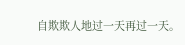自欺欺人地过一天再过一天。